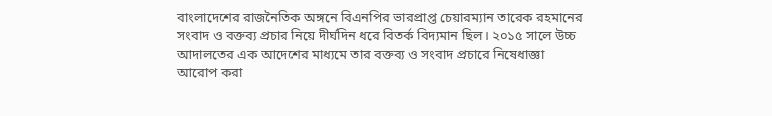বাংলাদেশের রাজনৈতিক অঙ্গনে বিএনপির ভারপ্রাপ্ত চেয়ারম্যান তারেক রহমানের সংবাদ ও বক্তব্য প্রচার নিয়ে দীর্ঘদিন ধরে বিতর্ক বিদ্যমান ছিল। ২০১৫ সালে উচ্চ আদালতের এক আদেশের মাধ্যমে তার বক্তব্য ও সংবাদ প্রচারে নিষেধাজ্ঞা আরোপ করা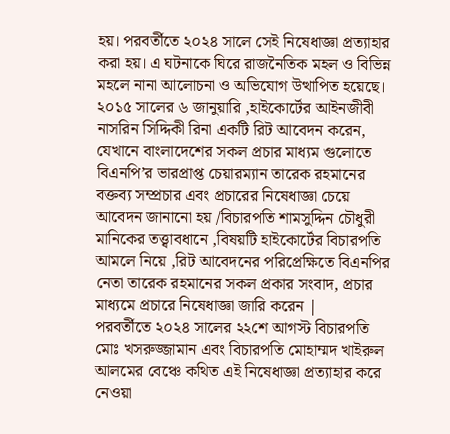হয়। পরবর্তীতে ২০২৪ সালে সেই নিষেধাজ্ঞা প্রত্যাহার করা হয়। এ ঘটনাকে ঘিরে রাজনৈতিক মহল ও বিভিন্ন মহলে নানা আলোচনা ও অভিযোগ উত্থাপিত হয়েছে।
২০১৫ সালের ৬ জানুয়ারি ,হাইকোর্টের আইনজীবী নাসরিন সিদ্দিকী রিনা একটি রিট আবেদন করেন, যেখানে বাংলাদেশের সকল প্রচার মাধ্যম গুলোতে বিএনপি’র ভারপ্রাপ্ত চেয়ারম্যান তারেক রহমানের বক্তব্য সম্প্রচার এবং প্রচারের নিষেধাজ্ঞা চেয়ে আবেদন জানানো হয় /বিচারপতি শামসুদ্দিন চৌধুরী মানিকের তত্ত্বাবধানে ,বিষয়টি হাইকোর্টের বিচারপতি আমলে নিয়ে ,রিট আবেদনের পরিপ্রেক্ষিতে বিএনপির নেতা তারেক রহমানের সকল প্রকার সংবাদ, প্রচার মাধ্যমে প্রচারে নিষেধাজ্ঞা জারি করেন |
পরবর্তীতে ২০২৪ সালের ২২শে আগস্ট বিচারপতি মোঃ খসরুজ্জামান এবং বিচারপতি মোহাম্মদ খাইরুল আলমের বেঞ্চে কথিত এই নিষেধাজ্ঞা প্রত্যাহার করে নেওয়া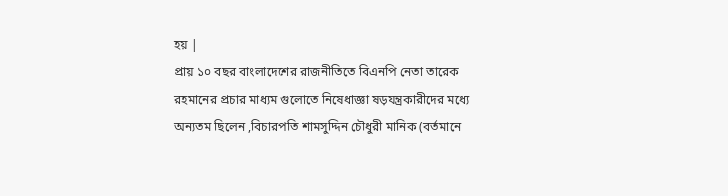হয় |
প্রায় ১০ বছর বাংলাদেশের রাজনীতিতে বিএনপি নেতা তারেক রহমানের প্রচার মাধ্যম গুলোতে নিষেধাজ্ঞা ষড়যন্ত্রকারীদের মধ্যে অন্যতম ছিলেন ,বিচারপতি শামসুদ্দিন চৌধুরী মানিক (বর্তমানে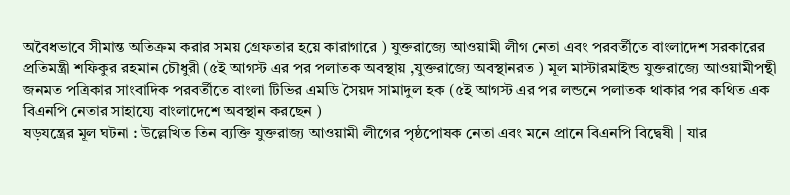অবৈধভাবে সীমান্ত অতিক্রম করার সময় গ্রেফতার হয়ে কারাগারে ) যুক্তরাজ্যে আওয়ামী লীগ নেতা এবং পরবর্তীতে বাংলাদেশ সরকারের প্রতিমন্ত্রী শফিকুর রহমান চৌধুরী (৫ই আগস্ট এর পর পলাতক অবস্থায় ,যুক্তরাজ্যে অবস্থানরত ) মূল মাস্টারমাইন্ড যুক্তরাজ্যে আওয়ামীপন্থী জনমত পত্রিকার সাংবাদিক পরবর্তীতে বাংলা টিভির এমডি সৈয়দ সামাদুল হক (৫ই আগস্ট এর পর লন্ডনে পলাতক থাকার পর কথিত এক বিএনপি নেতার সাহায্যে বাংলাদেশে অবস্থান করছেন )
ষড়যন্ত্রের মূল ঘটনা : উল্লেখিত তিন ব্যক্তি যুক্তরাজ্য আওয়ামী লীগের পৃষ্ঠপোষক নেতা এবং মনে প্রানে বিএনপি বিদ্বেষী | যার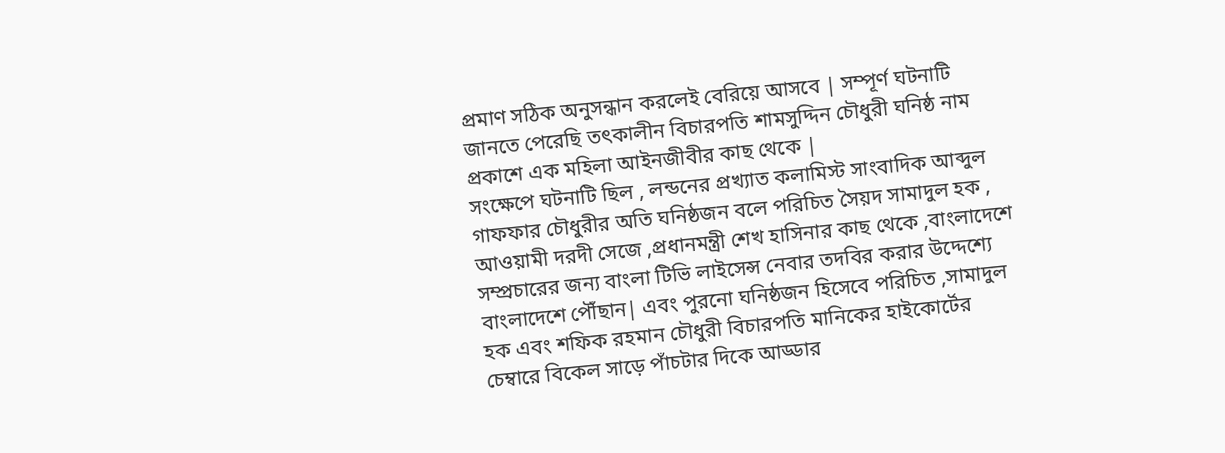প্রমাণ সঠিক অনুসন্ধান করলেই বেরিয়ে আসবে | সম্পূর্ণ ঘটনাটি জানতে পেরেছি তৎকালীন বিচারপতি শামসুদ্দিন চৌধুরী ঘনিষ্ঠ নাম প্রকাশে এক মহিলা আইনজীবীর কাছ থেকে |
সংক্ষেপে ঘটনাটি ছিল , লন্ডনের প্রখ্যাত কলামিস্ট সাংবাদিক আব্দুল গাফফার চৌধুরীর অতি ঘনিষ্ঠজন বলে পরিচিত সৈয়দ সামাদুল হক , আওয়ামী দরদী সেজে ,প্রধানমন্ত্রী শেখ হাসিনার কাছ থেকে ,বাংলাদেশে সম্প্রচারের জন্য বাংলা টিভি লাইসেন্স নেবার তদবির করার উদ্দেশ্যে বাংলাদেশে পৌঁছান| এবং পুরনো ঘনিষ্ঠজন হিসেবে পরিচিত ,সামাদুল হক এবং শফিক রহমান চৌধুরী বিচারপতি মানিকের হাইকোর্টের চেম্বারে বিকেল সাড়ে পাঁচটার দিকে আড্ডার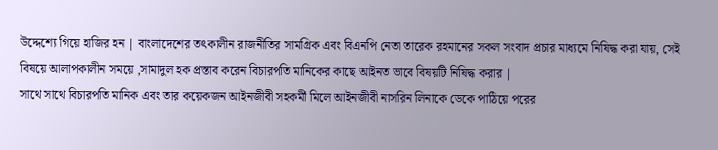উদ্দেশ্যে গিয়ে হাজির হন | বাংলাদেশের তৎকালীন রাজনীতির সামগ্রিক এবং বিএনপি নেতা তারেক রহমানের সকল সংবাদ প্রচার মাধ্যমে নিষিদ্ধ করা যায়, সেই বিষয়ে আলাপকালীন সময়ে ,সামাদুল হক প্রস্তাব করেন বিচারপতি মানিকের কাছে আইনত ভাবে বিষয়টি নিষিদ্ধ করার |
সাথে সাথে বিচারপতি মানিক এবং তার কয়েকজন আইনজীবী সহকর্মী মিলে আইনজীবী নাসরিন লিনাকে ডেকে পাঠিয়ে পরের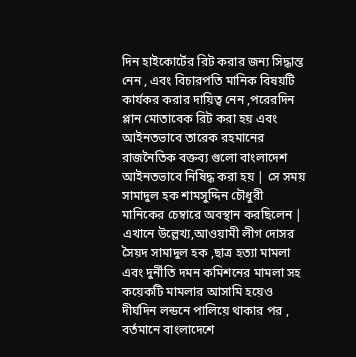দিন হাইকোর্টের রিট করার জন্য সিদ্ধান্ত নেন , এবং বিচারপতি মানিক বিষয়টি কার্যকর করার দায়িত্ব নেন ,পরেরদিন প্লান মোতাবেক রিট করা হয় এবং আইনতভাবে তারেক রহমানের রাজনৈতিক বক্তব্য গুলো বাংলাদেশ আইনতভাবে নিষিদ্ধ করা হয় | সে সময় সামাদুল হক শামসুদ্দিন চৌধুরী মানিকের চেম্বারে অবস্থান করছিলেন |
এখানে উল্লেখ্য,আওয়ামী লীগ দোসর সৈয়দ সামাদুল হক ,ছাত্র হত্যা মামলা এবং দুর্নীতি দমন কমিশনের মামলা সহ কয়েকটি মামলার আসামি হয়েও দীর্ঘদিন লন্ডনে পালিয়ে থাকার পর , বর্তমানে বাংলাদেশে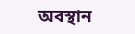অবস্থান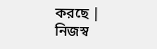করছে |
নিজস্ব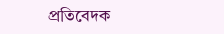প্রতিবেদক